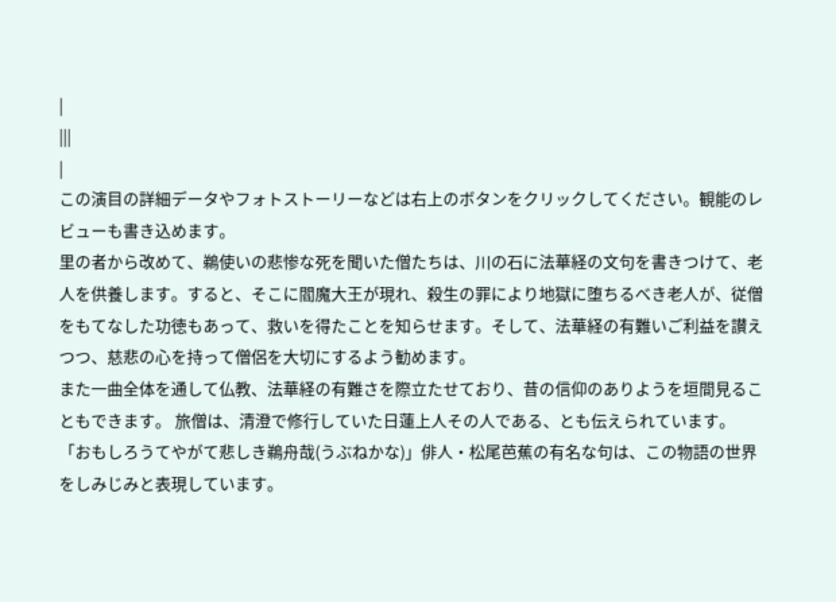|
|||
|
この演目の詳細データやフォトストーリーなどは右上のボタンをクリックしてください。観能のレビューも書き込めます。
里の者から改めて、鵜使いの悲惨な死を聞いた僧たちは、川の石に法華経の文句を書きつけて、老人を供養します。すると、そこに閻魔大王が現れ、殺生の罪により地獄に堕ちるべき老人が、従僧をもてなした功徳もあって、救いを得たことを知らせます。そして、法華経の有難いご利益を讃えつつ、慈悲の心を持って僧侶を大切にするよう勧めます。
また一曲全体を通して仏教、法華経の有難さを際立たせており、昔の信仰のありようを垣間見ることもできます。 旅僧は、清澄で修行していた日蓮上人その人である、とも伝えられています。 「おもしろうてやがて悲しき鵜舟哉(うぶねかな)」俳人・松尾芭蕉の有名な句は、この物語の世界をしみじみと表現しています。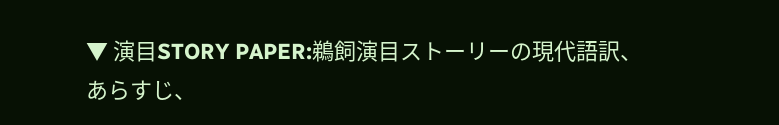▼ 演目STORY PAPER:鵜飼演目ストーリーの現代語訳、あらすじ、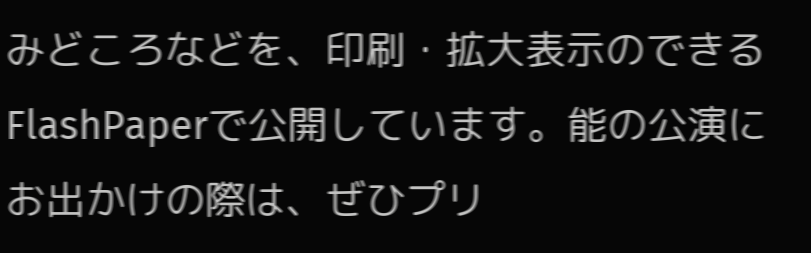みどころなどを、印刷・拡大表示のできるFlashPaperで公開しています。能の公演にお出かけの際は、ぜひプリ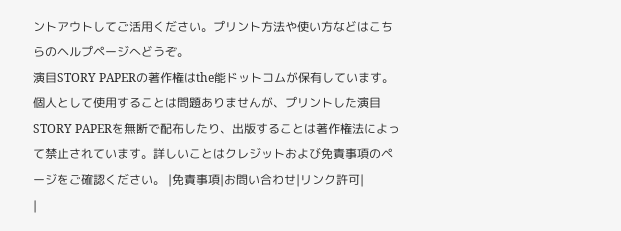ントアウトしてご活用ください。プリント方法や使い方などはこちらのヘルプページへどうぞ。
演目STORY PAPERの著作権はthe能ドットコムが保有しています。個人として使用することは問題ありませんが、プリントした演目STORY PAPERを無断で配布したり、出版することは著作権法によって禁止されています。詳しいことはクレジットおよび免責事項のページをご確認ください。 |免責事項|お問い合わせ|リンク許可|
|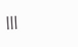|||